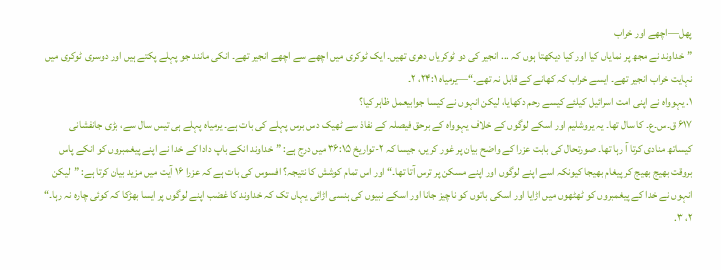پھل—اچھے اور خراب
”خداوند نے مجھ پر نمایاں کیا اور کیا دیکھتا ہوں کہ ... انجیر کی دو ٹوکریاں دھری تھیں۔ ایک ٹوکری میں اچھے سے اچھے انجیر تھے۔ انکی مانند جو پہلے پکتے ہیں اور دوسری ٹوکری میں نہایت خراب انجیر تھے۔ ایسے خراب کہ کھانے کے قابل نہ تھے۔“—یرمیاہ ۲۴:۱، ۲۔
۱. یہوواہ نے اپنی امت اسرائیل کیلئے کیسے رحم دکھایا، لیکن انہوں نے کیسا جوابیعمل ظاہر کیا؟
۶۱۷ ق۔س۔ع۔ کا سال تھا۔ یہ یروشلیم اور اسکے لوگوں کے خلاف یہوواہ کے برحق فیصلہ کے نفاذ سے ٹھیک دس برس پہلے کی بات ہے۔ یرمیاہ پہلے ہی تیس سال سے، بڑی جانفشانی کیساتھ منادی کرتا آ رہا تھا۔ صورتحال کی بابت عزرا کے واضح بیان پر غور کریں، جیسا کہ ۲-تواریخ ۳۶:۱۵ میں درج ہے: ”خداوند انکے باپ دادا کے خدا نے اپنے پیغمبروں کو انکے پاس بروقت بھیج بھیج کر پیغام بھیجا کیونکہ اسے اپنے لوگوں اور اپنے مسکن پر ترس آتا تھا۔“ اور اس تمام کوشش کا نتیجہ؟ افسوس کی بات ہے کہ عزرا ۱۶ آیت میں مزید بیان کرتا ہے: ”لیکن انہوں نے خدا کے پیغمبروں کو ٹھٹھوں میں اڑایا اور اسکی باتوں کو ناچیز جانا اور اسکے نبیوں کی ہنسی اڑائی یہاں تک کہ خداوند کا غضب اپنے لوگوں پر ایسا بھڑکا کہ کوئی چارہ نہ رہا۔“
۲، ۳.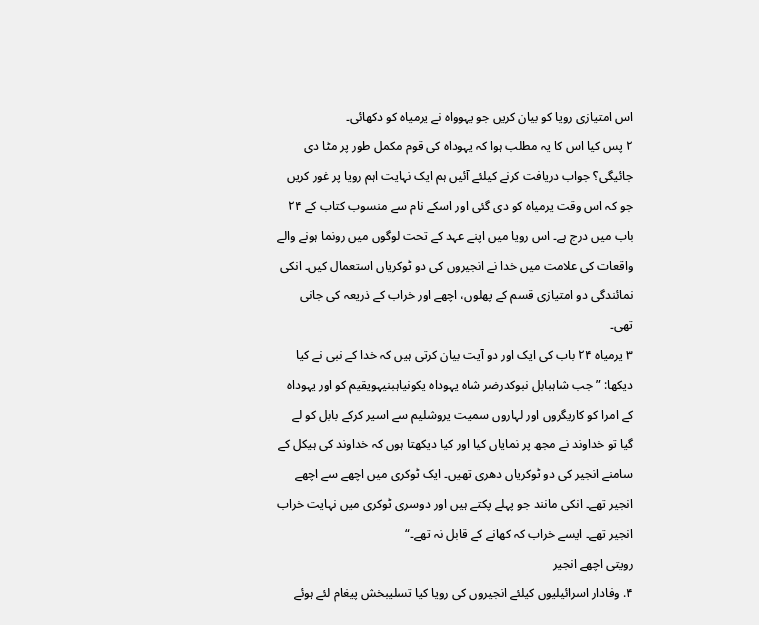اس امتیازی رویا کو بیان کریں جو یہوواہ نے یرمیاہ کو دکھائی۔
۲ پس کیا اس کا یہ مطلب ہوا کہ یہوداہ کی قوم مکمل طور پر مٹا دی جائیگی؟ جواب دریافت کرنے کیلئے آئیں ہم ایک نہایت اہم رویا پر غور کریں جو کہ اس وقت یرمیاہ کو دی گئی اور اسکے نام سے منسوب کتاب کے ۲۴ باب میں درج ہے۔ اس رویا میں اپنے عہد کے تحت لوگوں میں رونما ہونے والے واقعات کی علامت میں خدا نے انجیروں کی دو ٹوکریاں استعمال کیں۔ انکی نمائندگی دو امتیازی قسم کے پھلوں، اچھے اور خراب کے ذریعہ کی جانی تھی۔
۳ یرمیاہ ۲۴ باب کی ایک اور دو آیت بیان کرتی ہیں کہ خدا کے نبی نے کیا دیکھا: ”جب شاہبابل نبوکدرضر شاہ یہوداہ یکونیاہبنیہویقیم کو اور یہوداہ کے امرا کو کاریگروں اور لہاروں سمیت یروشلیم سے اسیر کرکے بابل کو لے گیا تو خداوند نے مجھ پر نمایاں کیا اور کیا دیکھتا ہوں کہ خداوند کی ہیکل کے سامنے انجیر کی دو ٹوکریاں دھری تھیں۔ ایک ٹوکری میں اچھے سے اچھے انجیر تھے۔ انکی مانند جو پہلے پکتے ہیں اور دوسری ٹوکری میں نہایت خراب انجیر تھے۔ ایسے خراب کہ کھانے کے قابل نہ تھے۔“
رویتی اچھے انجیر
۴. وفادار اسرائیلیوں کیلئے انجیروں کی رویا کیا تسلیبخش پیغام لئے ہوئے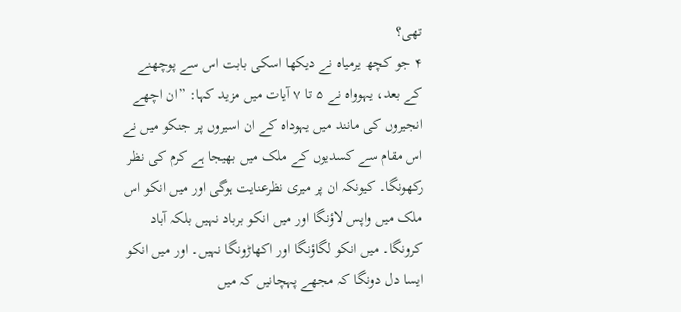تھی؟
۴ جو کچھ یرمیاہ نے دیکھا اسکی بابت اس سے پوچھنے کے بعد، یہوواہ نے ۵ تا ۷ آیات میں مزید کہا: ”ان اچھے انجیروں کی مانند میں یہوداہ کے ان اسیروں پر جنکو میں نے اس مقام سے کسدیوں کے ملک میں بھیجا ہے کرم کی نظر رکھونگا۔ کیونکہ ان پر میری نظرعنایت ہوگی اور میں انکو اس ملک میں واپس لاؤنگا اور میں انکو برباد نہیں بلکہ آباد کرونگا۔ میں انکو لگاؤنگا اور اکھاڑونگا نہیں۔ اور میں انکو ایسا دل دونگا کہ مجھے پہچانیں کہ میں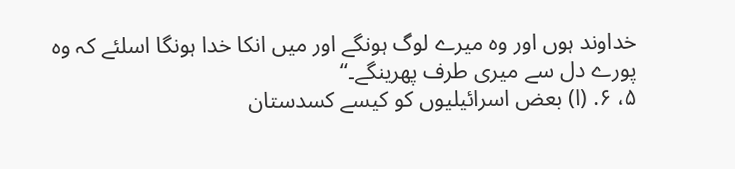خداوند ہوں اور وہ میرے لوگ ہونگے اور میں انکا خدا ہونگا اسلئے کہ وہ پورے دل سے میری طرف پھرینگے۔“
۵، ۶. (ا) بعض اسرائیلیوں کو کیسے کسدستان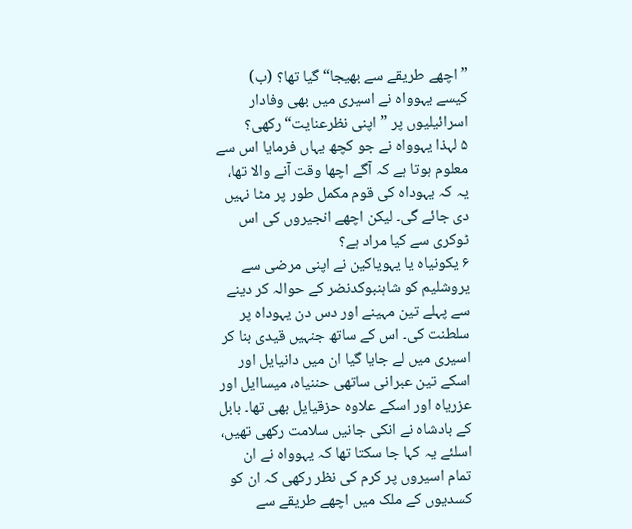”اچھے طریقے سے بھیجا“ گیا تھا؟ (ب) کیسے یہوواہ نے اسیری میں بھی وفادار اسرائیلیوں پر ”اپنی نظرعنایت“ رکھی؟
۵ لہذا یہوواہ نے جو کچھ یہاں فرمایا اس سے معلوم ہوتا ہے کہ آگے اچھا وقت آنے والا تھا، یہ کہ یہوداہ کی قوم مکمل طور پر مٹا نہیں دی جائے گی۔ لیکن اچھے انجیروں کی اس ٹوکری سے کیا مراد ہے؟
۶ یکونیاہ یا یہویاکین نے اپنی مرضی سے یروشلیم کو شاہنبوکدنضر کے حوالہ کر دینے سے پہلے تین مہینے اور دس دن یہوداہ پر سلطنت کی۔ اس کے ساتھ جنہیں قیدی بنا کر اسیری میں لے جایا گیا ان میں دانیایل اور اسکے تین عبرانی ساتھی حننیاہ، میساایل اور عزریاہ اور اسکے علاوہ حزقیایل بھی تھا۔ بابل کے بادشاہ نے انکی جانیں سلامت رکھی تھیں، اسلئے یہ کہا جا سکتا تھا کہ یہوواہ نے ان تمام اسیروں پر کرم کی نظر رکھی کہ ان کو کسدیوں کے ملک میں اچھے طریقے سے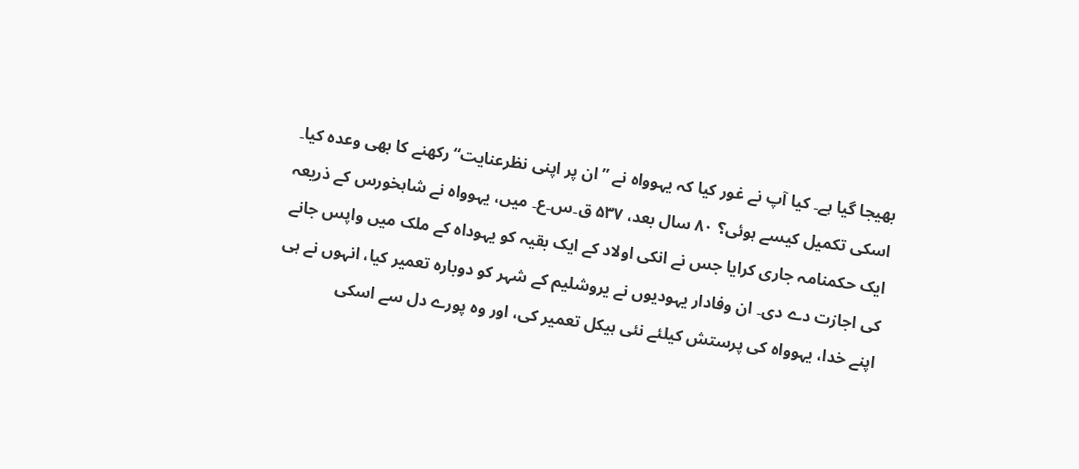بھیجا گیا ہے۔ کیا آپ نے غور کیا کہ یہوواہ نے ”ان پر اپنی نظرعنایت“ رکھنے کا بھی وعدہ کیا۔ اسکی تکمیل کیسے ہوئی؟ ۸۰ سال بعد، ۵۳۷ ق۔س۔ع۔ میں، یہوواہ نے شاہخورس کے ذریعہ ایک حکمنامہ جاری کرایا جس نے انکی اولاد کے ایک بقیہ کو یہوداہ کے ملک میں واپس جانے کی اجازت دے دی۔ ان وفادار یہودیوں نے یروشلیم کے شہر کو دوبارہ تعمیر کیا، انہوں نے ہی اپنے خدا، یہوواہ کی پرستش کیلئے نئی ہیکل تعمیر کی، اور وہ پورے دل سے اسکی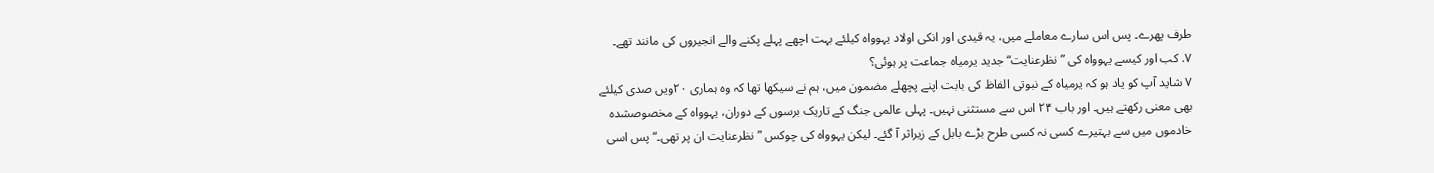طرف پھرے۔ پس اس سارے معاملے میں، یہ قیدی اور انکی اولاد یہوواہ کیلئے بہت اچھے پہلے پکنے والے انجیروں کی مانند تھے۔
۷. کب اور کیسے یہوواہ کی ”نظرعنایت“ جدید یرمیاہ جماعت پر ہوئی؟
۷ شاید آپ کو یاد ہو کہ یرمیاہ کے نبوتی الفاظ کی بابت اپنے پچھلے مضمون میں، ہم نے سیکھا تھا کہ وہ ہماری ۲۰ویں صدی کیلئے بھی معنی رکھتے ہیں۔ اور باب ۲۴ اس سے مستثنی نہیں۔ پہلی عالمی جنگ کے تاریک برسوں کے دوران، یہوواہ کے مخصوصشدہ خادموں میں سے بہتیرے کسی نہ کسی طرح بڑے بابل کے زیراثر آ گئے۔ لیکن یہوواہ کی چوکس ”نظرعنایت ان پر تھی۔“ پس اسی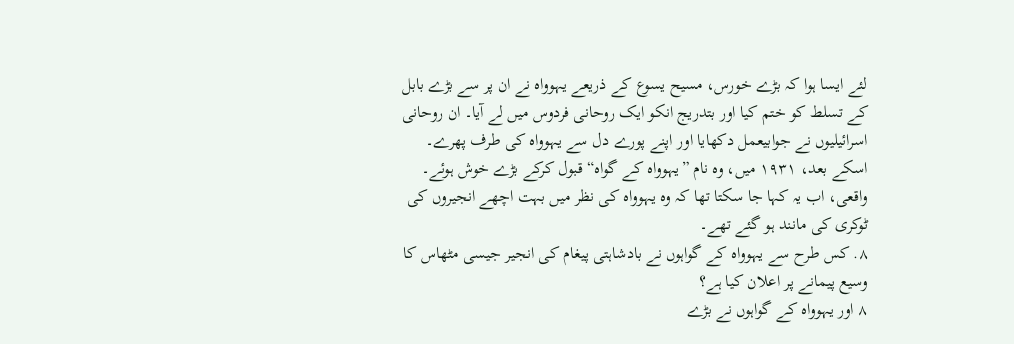لئے ایسا ہوا کہ بڑے خورس، مسیح یسوع کے ذریعے یہوواہ نے ان پر سے بڑے بابل کے تسلط کو ختم کیا اور بتدریج انکو ایک روحانی فردوس میں لے آیا۔ ان روحانی اسرائیلیوں نے جوابیعمل دکھایا اور اپنے پورے دل سے یہوواہ کی طرف پھرے۔ اسکے بعد، ۱۹۳۱ میں، وہ نام ”یہوواہ کے گواہ“ قبول کرکے بڑے خوش ہوئے۔ واقعی، اب یہ کہا جا سکتا تھا کہ وہ یہوواہ کی نظر میں بہت اچھے انجیروں کی ٹوکری کی مانند ہو گئے تھے۔
۸. کس طرح سے یہوواہ کے گواہوں نے بادشاہتی پیغام کی انجیر جیسی مٹھاس کا وسیع پیمانے پر اعلان کیا ہے؟
۸ اور یہوواہ کے گواہوں نے بڑے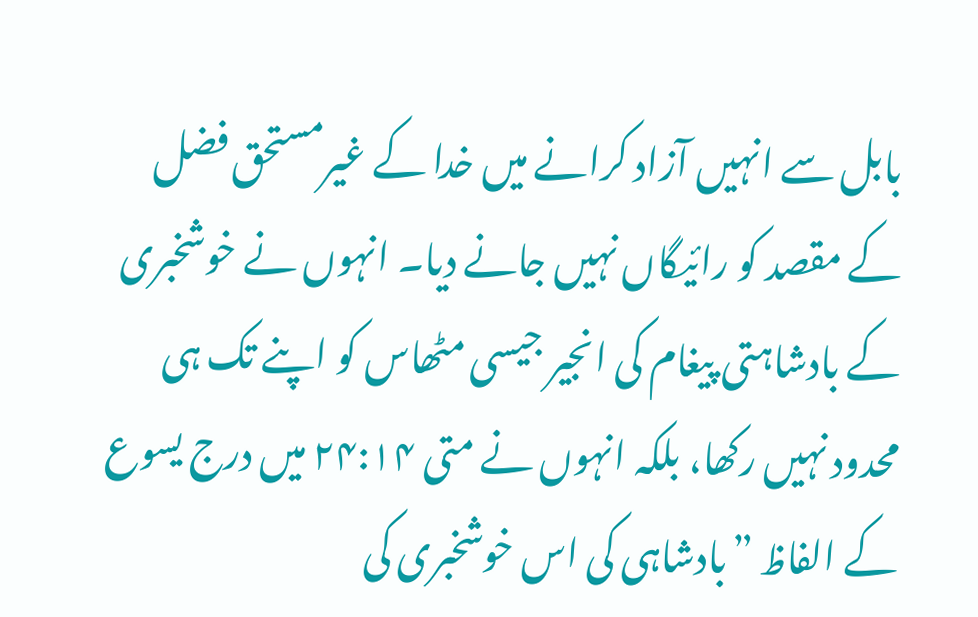بابل سے انہیں آزاد کرانے میں خدا کے غیرمستحق فضل کے مقصد کو رائیگاں نہیں جانے دیا۔ انہوں نے خوشخبری کے بادشاہتی پیغام کی انجیر جیسی مٹھاس کو اپنے تک ہی محدود نہیں رکھا، بلکہ انہوں نے متی ۲۴:۱۴ میں درج یسوع کے الفاظ ”بادشاہی کی اس خوشخبری کی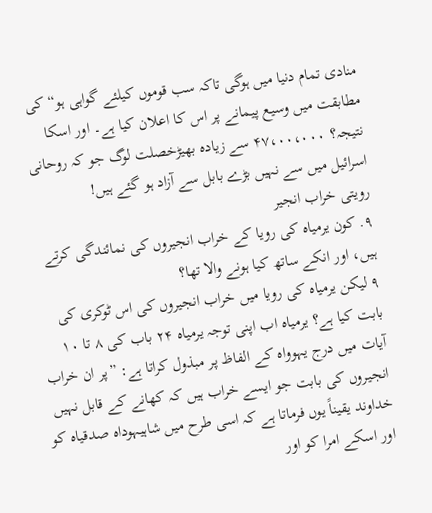منادی تمام دنیا میں ہوگی تاکہ سب قوموں کیلئے گواہی ہو“ کی مطابقت میں وسیع پیمانے پر اس کا اعلان کیا ہے۔ اور اسکا نتیجہ؟ ۴۷،۰۰،۰۰۰ سے زیادہ بھیڑخصلت لوگ جو کہ روحانی اسرائیل میں سے نہیں بڑے بابل سے آزاد ہو گئے ہیں!
رویتی خراب انجیر
۹. کون یرمیاہ کی رویا کے خراب انجیروں کی نمائندگی کرتے ہیں، اور انکے ساتھ کیا ہونے والا تھا؟
۹ لیکن یرمیاہ کی رویا میں خراب انجیروں کی اس ٹوکری کی بابت کیا ہے؟ یرمیاہ اب اپنی توجہ یرمیاہ ۲۴ باب کی ۸ تا ۱۰ آیات میں درج یہوواہ کے الفاظ پر مبذول کراتا ہے: ”پر ان خراب انجیروں کی بابت جو ایسے خراب ہیں کہ کھانے کے قابل نہیں خداوند یقیناً یوں فرماتا ہے کہ اسی طرح میں شاہیہوداہ صدقیاہ کو اور اسکے امرا کو اور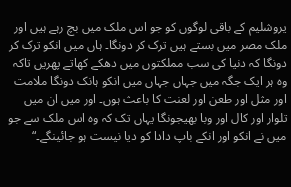یروشلیم کے باقی لوگوں کو جو اس ملک میں بچ رہے ہیں اور ملک مصر میں بستے ہیں ترک کر دونگا۔ ہاں میں انکو ترک کر دونگا کہ دنیا کی سب مملکتوں میں دھکے کھاتے پھریں تاکہ وہ ہر ایک جگہ میں جہاں جہاں میں انکو ہانک دونگا ملامت اور مثل اور طعن اور لعنت کا باعث ہوں۔ اور میں ان میں تلوار اور کال اور وبا بھیجونگا یہاں تک کہ وہ اس ملک سے جو میں نے انکو اور انکے باپ دادا کو دیا نیست ہو جائینگے۔“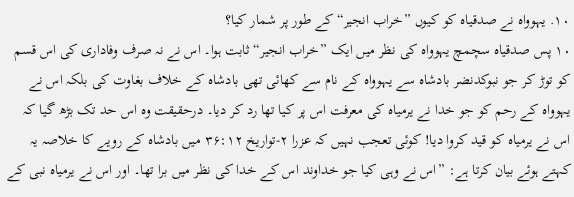۱۰. یہوواہ نے صدقیاہ کو کیوں ”خراب انجیر“ کے طور پر شمار کیا؟
۱۰ پس صدقیاہ سچمچ یہوواہ کی نظر میں ایک ”خراب انجیر“ ثابت ہوا۔ اس نے نہ صرف وفاداری کی اس قسم کو توڑ کر جو نبوکدنضر بادشاہ سے یہوواہ کے نام سے کھائی تھی بادشاہ کے خلاف بغاوت کی بلکہ اس نے یہوواہ کے رحم کو جو خدا نے یرمیاہ کی معرفت اس پر کیا تھا رد کر دیا۔ درحقیقت وہ اس حد تک بڑھ گیا کہ اس نے یرمیاہ کو قید کروا دیا! کوئی تعجب نہیں کہ عزرا ۲-تواریخ ۳۶:۱۲ میں بادشاہ کے رویے کا خلاصہ یہ کہتے ہوئے بیان کرتا ہے: ”اس نے وہی کیا جو خداوند اس کے خدا کی نظر میں برا تھا۔ اور اس نے یرمیاہ نبی کے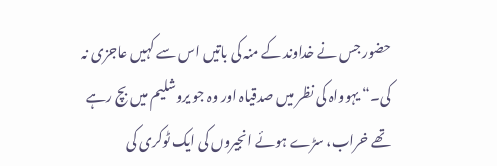حضور جس نے خداوند کے منہ کی باتیں اس سے کہیں عاجزی نہ کی۔“ یہوواہ کی نظر میں صدقیاہ اور وہ جو یروشلیم میں بچ رہے تھے خراب، سڑے ہوئے انجیروں کی ایک ٹوکری کی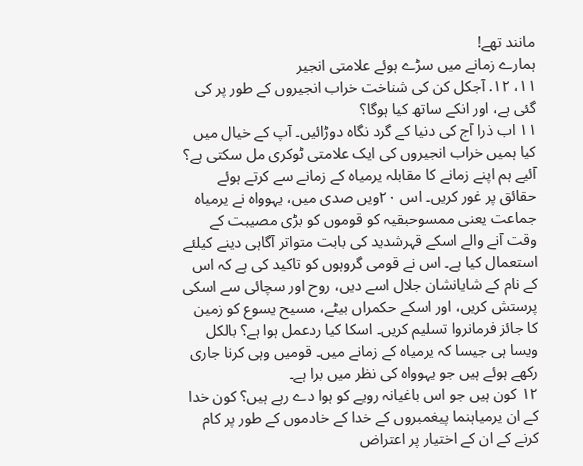مانند تھے!
ہمارے زمانے میں سڑے ہوئے علامتی انجیر
۱۱، ۱۲. آجکل کن کی شناخت خراب انجیروں کے طور پر کی گئی ہے، اور انکے ساتھ کیا ہوگا؟
۱۱ اب ذرا آج کی دنیا کے گرد نگاہ دوڑائیں۔ آپ کے خیال میں کیا ہمیں خراب انجیروں کی ایک علامتی ٹوکری مل سکتی ہے؟ آئیے ہم اپنے زمانے کا مقابلہ یرمیاہ کے زمانے سے کرتے ہوئے حقائق پر غور کریں۔ اس ۲۰ویں صدی میں، یہوواہ نے یرمیاہ جماعت یعنی ممسوحبقیہ کو قوموں کو بڑی مصیبت کے وقت آنے والے اسکے قہرشدید کی بابت متواتر آگاہی دینے کیلئے استعمال کیا ہے۔ اس نے قومی گروہوں کو تاکید کی ہے کہ اس کے نام کے شایانشان جلال اسے دیں، روح اور سچائی سے اسکی پرستش کریں، اور اسکے حکمراں بیٹے، مسیح یسوع کو زمین کا جائز فرمانروا تسلیم کریں۔ اسکا کیا ردعمل ہوا ہے؟ بالکل ویسا ہی جیسا کہ یرمیاہ کے زمانے میں۔ قومیں وہی کرنا جاری رکھے ہوئے ہیں جو یہوواہ کی نظر میں برا ہے۔
۱۲ کون ہیں جو اس باغیانہ رویے کو ہوا دے رہے ہیں؟ کون خدا کے ان یرمیاہنما پیغمبروں کے خدا کے خادموں کے طور پر کام کرنے کے ان کے اختیار پر اعتراض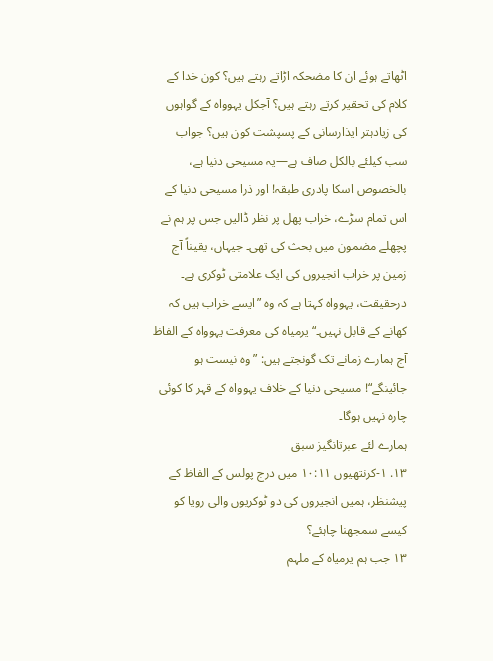اٹھاتے ہوئے ان کا مضحکہ اڑاتے رہتے ہیں؟ کون خدا کے کلام کی تحقیر کرتے رہتے ہیں؟ آجکل یہوواہ کے گواہوں کی زیادہتر ایذارسانی کے پسپشت کون ہیں؟ جواب سب کیلئے بالکل صاف ہے—یہ مسیحی دنیا ہے، بالخصوص اسکا پادری طبقہ! اور ذرا مسیحی دنیا کے اس تمام سڑے، خراب پھل پر نظر ڈالیں جس پر ہم نے پچھلے مضمون میں بحث کی تھی۔ جیہاں، یقیناً آج زمین پر خراب انجیروں کی ایک علامتی ٹوکری ہے۔ درحقیقت، یہوواہ کہتا ہے کہ وہ ”ایسے خراب ہیں کہ کھانے کے قابل نہیں۔“ یرمیاہ کی معرفت یہوواہ کے الفاظ آج ہمارے زمانے تک گونجتے ہیں: ”وہ نیست ہو جائینگے“! مسیحی دنیا کے خلاف یہوواہ کے قہر کا کوئی چارہ نہیں ہوگا۔
ہمارے لئے عبرتانگیز سبق
۱۳. ۱-کرنتھیوں ۱۰:۱۱ میں درج پولس کے الفاظ کے پیشنظر، ہمیں انجیروں کی دو ٹوکریوں والی رویا کو کیسے سمجھنا چاہئے؟
۱۳ جب ہم یرمیاہ کے ملہم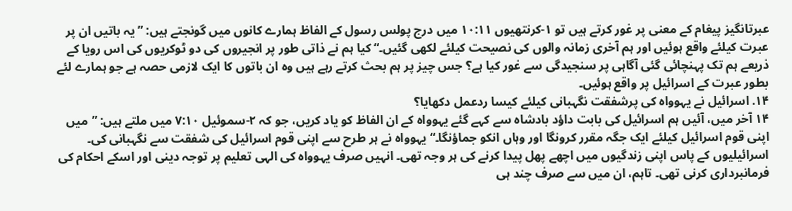عبرتانگیز پیغام کے معنی پر غور کرتے ہیں تو ۱-کرنتھیوں ۱۰:۱۱ میں درج پولس رسول کے الفاظ ہمارے کانوں میں گونجتے ہیں: ”یہ باتیں ان پر عبرت کیلئے واقع ہوئیں اور ہم آخری زمانہ والوں کی نصیحت کیلئے لکھی گئیں۔“ کیا ہم نے ذاتی طور پر انجیروں کی دو ٹوکریوں کی اس رویا کے ذریعے ہم تک پہنچائی گئی آگاہی پر سنجیدگی سے غور کیا ہے؟ جس چیز پر ہم بحث کرتے رہے ہیں وہ ان باتوں کا ایک لازمی حصہ ہے جو ہمارے لئے بطور عبرت کے اسرائیل پر واقع ہوئیں۔
۱۴. اسرائیل نے یہوواہ کی پرشفقت نگہبانی کیلئے کیسا ردعمل دکھایا؟
۱۴ آخر میں، آئیں ہم اسرائیل کی بابت داؤد بادشاہ سے کہے گئے یہوواہ کے ان الفاظ کو یاد کریں، جو کہ ۲-سموئیل ۷:۱۰ میں ملتے ہیں: ”میں اپنی قوم اسرائیل کیلئے ایک جگہ مقرر کرونگا اور وہاں انکو جماؤنگا۔“ یہوواہ نے ہر طرح سے اپنی قوم اسرائیل کی شفقت سے نگہبانی کی۔ اسرائیلیوں کے پاس اپنی زندگیوں میں اچھے پھل پیدا کرنے کی ہر وجہ تھی۔ انہیں صرف یہوواہ کی الہی تعلیم پر توجہ دینی اور اسکے احکام کی فرمانبرداری کرنی تھی۔ تاہم، ان میں سے صرف چند ہی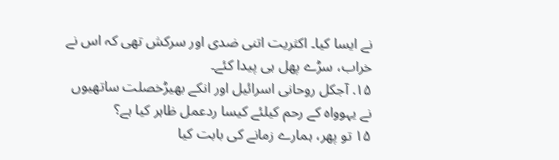نے ایسا کیا۔ اکثریت اتنی ضدی اور سرکش تھی کہ اس نے خراب، سڑے پھل ہی پیدا کئے۔
۱۵. آجکل روحانی اسرائیل اور انکے بھیڑخصلت ساتھیوں نے یہوواہ کے رحم کیلئے کیسا ردعمل ظاہر کیا ہے؟
۱۵ تو پھر، ہمارے زمانے کی بابت کیا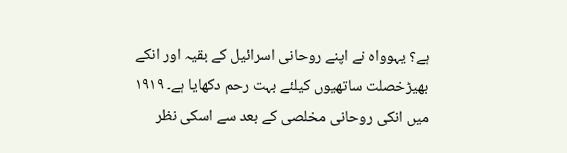ہے؟ یہوواہ نے اپنے روحانی اسرائیل کے بقیہ اور انکے بھیڑخصلت ساتھیوں کیلئے بہت رحم دکھایا ہے۔ ۱۹۱۹ میں انکی روحانی مخلصی کے بعد سے اسکی نظر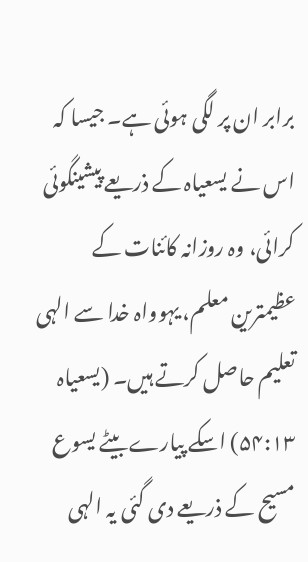برابر ان پر لگی ہوئی ہے۔ جیسا کہ اس نے یسعیاہ کے ذریعے پیشینگوئی کرائی، وہ روزانہ کائنات کے عظیمترین معلم، یہوواہ خدا سے الہی تعلیم حاصل کرتے ہیں۔ (یسعیاہ ۵۴:۱۳) اسکے پیارے بیٹے یسوع مسیح کے ذریعے دی گئی یہ الہی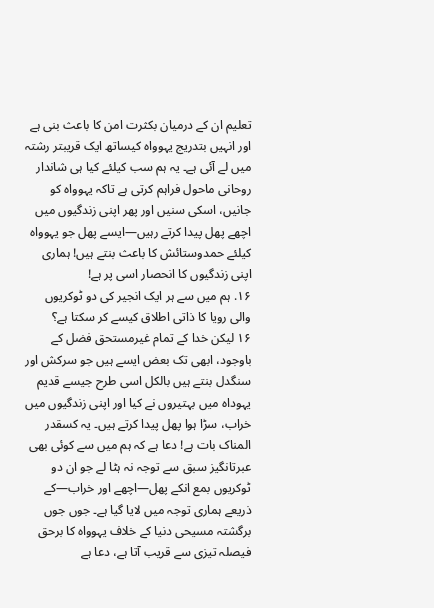تعلیم ان کے درمیان بکثرت امن کا باعث بنی ہے اور انہیں بتدریج یہوواہ کیساتھ ایک قریبتر رشتہ میں لے آئی ہے۔ یہ ہم سب کیلئے کیا ہی شاندار روحانی ماحول فراہم کرتی ہے تاکہ یہوواہ کو جانیں، اسکی سنیں اور پھر اپنی زندگیوں میں اچھے پھل پیدا کرتے رہیں—ایسے پھل جو یہوواہ کیلئے حمدوستائش کا باعث بنتے ہیں! ہماری اپنی زندگیوں کا انحصار اسی پر ہے!
۱۶. ہم میں سے ہر ایک انجیر کی دو ٹوکریوں والی رویا کا ذاتی اطلاق کیسے کر سکتا ہے؟
۱۶ لیکن خدا کے تمام غیرمستحق فضل کے باوجود، ابھی تک بعض ایسے ہیں جو سرکش اور سنگدل بنتے ہیں بالکل اسی طرح جیسے قدیم یہوداہ میں بہتیروں نے کیا اور اپنی زندگیوں میں خراب، سڑا ہوا پھل پیدا کرتے ہیں۔ یہ کسقدر المناک بات ہے! دعا ہے کہ ہم میں سے کوئی بھی عبرتانگیز سبق سے توجہ نہ ہٹا لے جو ان دو ٹوکریوں بمع انکے پھل—اچھے اور خراب—کے ذریعے ہماری توجہ میں لایا گیا ہے۔ جوں جوں برگشتہ مسیحی دنیا کے خلاف یہوواہ کا برحق فیصلہ تیزی سے قریب آتا ہے، دعا ہے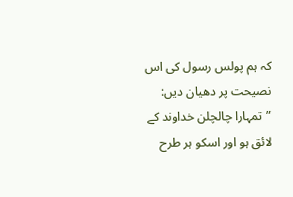کہ ہم پولس رسول کی اس نصیحت پر دھیان دیں: ”تمہارا چالچلن خداوند کے لائق ہو اور اسکو ہر طرح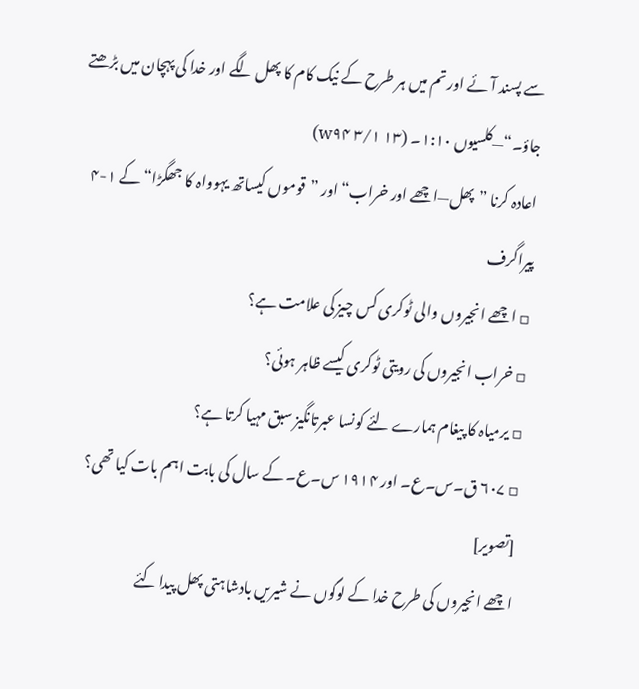سے پسند آئے اور تم میں ہر طرح کے نیک کام کا پھل لگے اور خدا کی پہچان میں بڑھتے جاؤ۔“—کلسیوں ۱:۱۰۔ (۱۳ ۳/۱ w۹۴)
اعادہ کرنا ”پھل—اچھے اور خراب“ اور ”قوموں کیساتھ یہوواہ کا جھگڑا“ کے ۱-۴ پیراگرف
▫ اچھے انجیروں والی ٹوکری کس چیز کی علامت ہے؟
▫ خراب انجیروں کی رویتی ٹوکری کیسے ظاہر ہوئی؟
▫ یرمیاہ کا پیغام ہمارے لئے کونسا عبرتانگیز سبق مہیا کرتا ہے؟
▫ ۶۰۷ ق۔س۔ع۔ اور ۱۹۱۴ س۔ع۔ کے سال کی بابت اہم بات کیا تھی؟
[تصویر]
اچھے انجیروں کی طرح خدا کے لوگوں نے شیریں بادشاہتی پھل پیدا کئے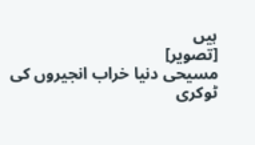ہیں
[تصویر]
مسیحی دنیا خراب انجیروں کی ٹوکری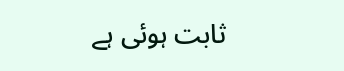ثابت ہوئی ہے